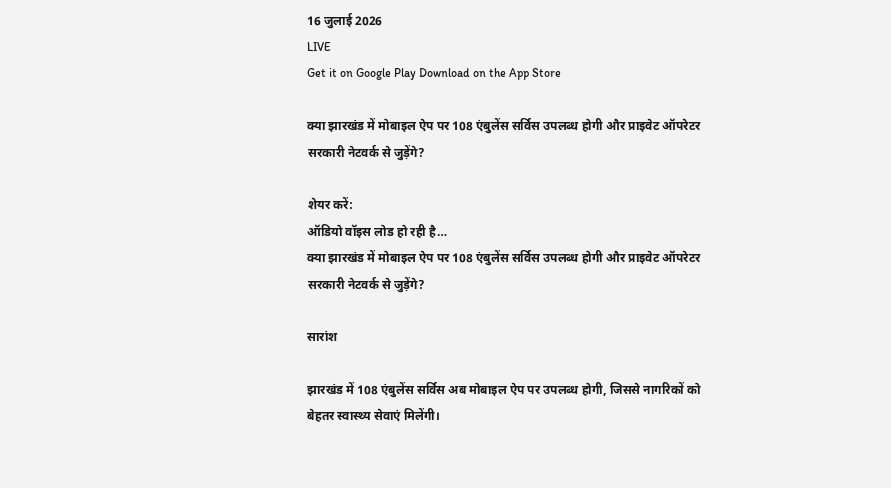16 जुलाई 2026
LIVE
Get it on Google Play Download on the App Store

क्या झारखंड में मोबाइल ऐप पर 108 एंबुलेंस सर्विस उपलब्ध होगी और प्राइवेट ऑपरेटर सरकारी नेटवर्क से जुड़ेंगे?

शेयर करें:
ऑडियो वॉइस लोड हो रही है…
क्या झारखंड में मोबाइल ऐप पर 108 एंबुलेंस सर्विस उपलब्ध होगी और प्राइवेट ऑपरेटर सरकारी नेटवर्क से जुड़ेंगे?

सारांश

झारखंड में 108 एंबुलेंस सर्विस अब मोबाइल ऐप पर उपलब्ध होगी, जिससे नागरिकों को बेहतर स्वास्थ्य सेवाएं मिलेंगी।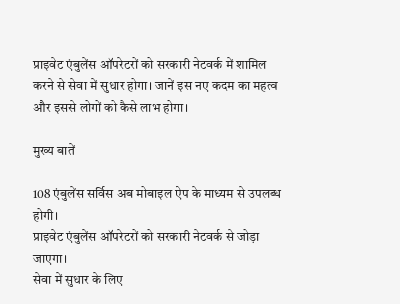प्राइवेट एंबुलेंस ऑपरेटरों को सरकारी नेटवर्क में शामिल करने से सेवा में सुधार होगा। जानें इस नए कदम का महत्व और इससे लोगों को कैसे लाभ होगा।

मुख्य बातें

108 एंबुलेंस सर्विस अब मोबाइल ऐप के माध्यम से उपलब्ध होगी।
प्राइवेट एंबुलेंस ऑपरेटरों को सरकारी नेटवर्क से जोड़ा जाएगा।
सेवा में सुधार के लिए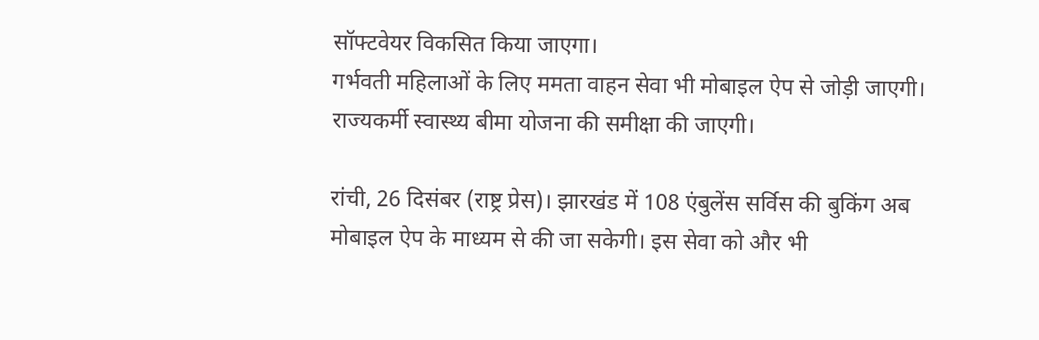सॉफ्टवेयर विकसित किया जाएगा।
गर्भवती महिलाओं के लिए ममता वाहन सेवा भी मोबाइल ऐप से जोड़ी जाएगी।
राज्यकर्मी स्वास्थ्य बीमा योजना की समीक्षा की जाएगी।

रांची, 26 दिसंबर (राष्ट्र प्रेस)। झारखंड में 108 एंबुलेंस सर्विस की बुकिंग अब मोबाइल ऐप के माध्यम से की जा सकेगी। इस सेवा को और भी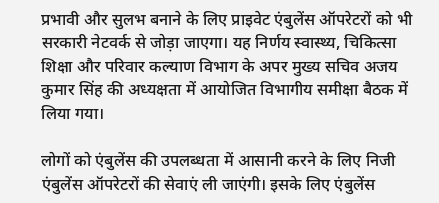प्रभावी और सुलभ बनाने के लिए प्राइवेट एंबुलेंस ऑपरेटरों को भी सरकारी नेटवर्क से जोड़ा जाएगा। यह निर्णय स्वास्थ्य, चिकित्सा शिक्षा और परिवार कल्याण विभाग के अपर मुख्य सचिव अजय कुमार सिंह की अध्यक्षता में आयोजित विभागीय समीक्षा बैठक में लिया गया।

लोगों को एंबुलेंस की उपलब्धता में आसानी करने के लिए निजी एंबुलेंस ऑपरेटरों की सेवाएं ली जाएंगी। इसके लिए एंबुलेंस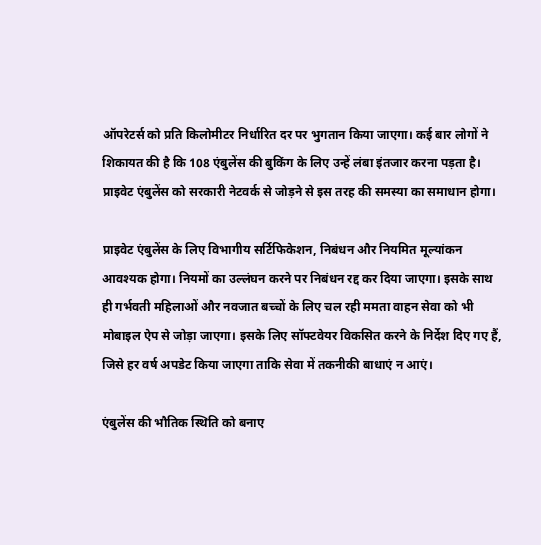ऑपरेटर्स को प्रति किलोमीटर निर्धारित दर पर भुगतान किया जाएगा। कई बार लोगों ने शिकायत की है कि 108 एंबुलेंस की बुकिंग के लिए उन्हें लंबा इंतजार करना पड़ता है। प्राइवेट एंबुलेंस को सरकारी नेटवर्क से जोड़ने से इस तरह की समस्या का समाधान होगा।

प्राइवेट एंबुलेंस के लिए विभागीय सर्टिफिकेशन, निबंधन और नियमित मूल्यांकन आवश्यक होगा। नियमों का उल्लंघन करने पर निबंधन रद्द कर दिया जाएगा। इसके साथ ही गर्भवती महिलाओं और नवजात बच्चों के लिए चल रही ममता वाहन सेवा को भी मोबाइल ऐप से जोड़ा जाएगा। इसके लिए सॉफ्टवेयर विकसित करने के निर्देश दिए गए हैं, जिसे हर वर्ष अपडेट किया जाएगा ताकि सेवा में तकनीकी बाधाएं न आएं।

एंबुलेंस की भौतिक स्थिति को बनाए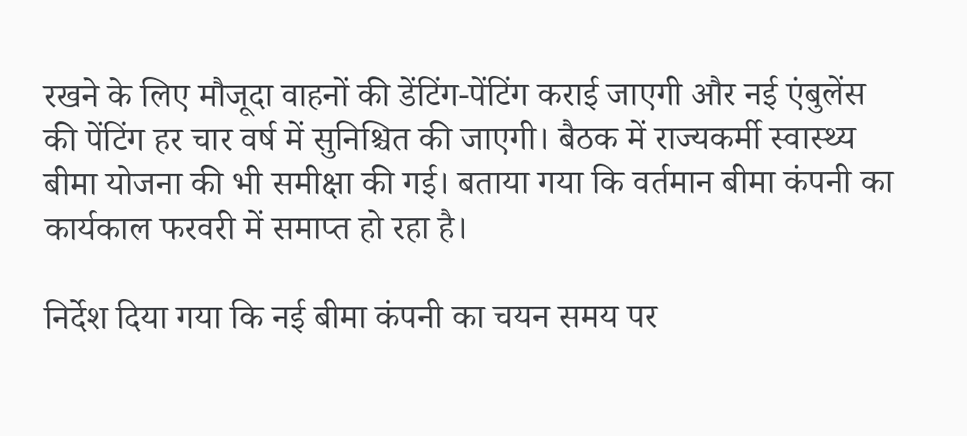रखने के लिए मौजूदा वाहनों की डेंटिंग-पेंटिंग कराई जाएगी और नई एंबुलेंस की पेंटिंग हर चार वर्ष में सुनिश्चित की जाएगी। बैठक में राज्यकर्मी स्वास्थ्य बीमा योजना की भी समीक्षा की गई। बताया गया कि वर्तमान बीमा कंपनी का कार्यकाल फरवरी में समाप्त हो रहा है।

निर्देश दिया गया कि नई बीमा कंपनी का चयन समय पर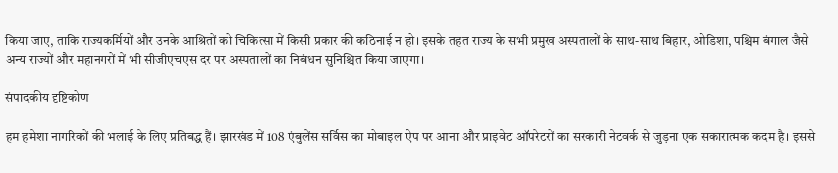किया जाए, ताकि राज्यकर्मियों और उनके आश्रितों को चिकित्सा में किसी प्रकार की कठिनाई न हो। इसके तहत राज्य के सभी प्रमुख अस्पतालों के साथ-साथ बिहार, ओडिशा, पश्चिम बंगाल जैसे अन्य राज्यों और महानगरों में भी सीजीएचएस दर पर अस्पतालों का निबंधन सुनिश्चित किया जाएगा।

संपादकीय दृष्टिकोण

हम हमेशा नागरिकों की भलाई के लिए प्रतिबद्ध हैं। झारखंड में 108 एंबुलेंस सर्विस का मोबाइल ऐप पर आना और प्राइवेट ऑपरेटरों का सरकारी नेटवर्क से जुड़ना एक सकारात्मक कदम है। इससे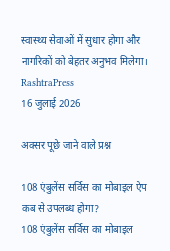स्वास्थ्य सेवाओं में सुधार होगा और नागरिकों को बेहतर अनुभव मिलेगा।
RashtraPress
16 जुलाई 2026

अक्सर पूछे जाने वाले प्रश्न

108 एंबुलेंस सर्विस का मोबाइल ऐप कब से उपलब्ध होगा?
108 एंबुलेंस सर्विस का मोबाइल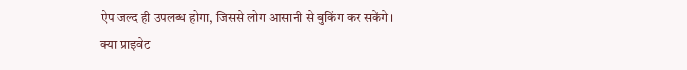ऐप जल्द ही उपलब्ध होगा, जिससे लोग आसानी से बुकिंग कर सकेंगे।
क्या प्राइवेट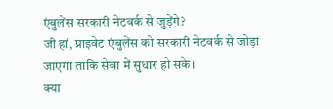एंबुलेंस सरकारी नेटवर्क से जुड़ेंगे?
जी हां, प्राइवेट एंबुलेंस को सरकारी नेटवर्क से जोड़ा जाएगा ताकि सेवा में सुधार हो सके।
क्या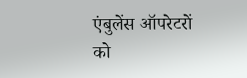एंबुलेंस ऑपरेटरों को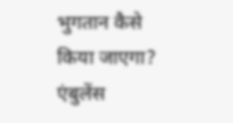भुगतान कैसे किया जाएगा?
एंबुलेंस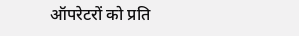ऑपरेटरों को प्रति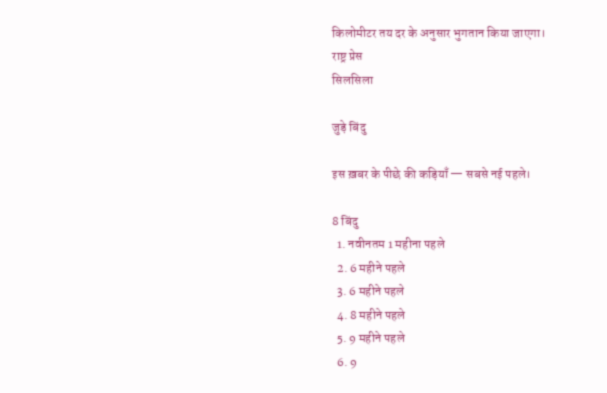किलोमीटर तय दर के अनुसार भुगतान किया जाएगा।
राष्ट्र प्रेस
सिलसिला

जुड़े बिंदु

इस ख़बर के पीछे की कड़ियाँ — सबसे नई पहले।

8 बिंदु
  1. नवीनतम 1 महीना पहले
  2. 6 महीने पहले
  3. 6 महीने पहले
  4. 8 महीने पहले
  5. 9 महीने पहले
  6. 9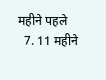महीने पहले
  7. 11 महीने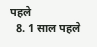पहले
  8. 1 साल पहले